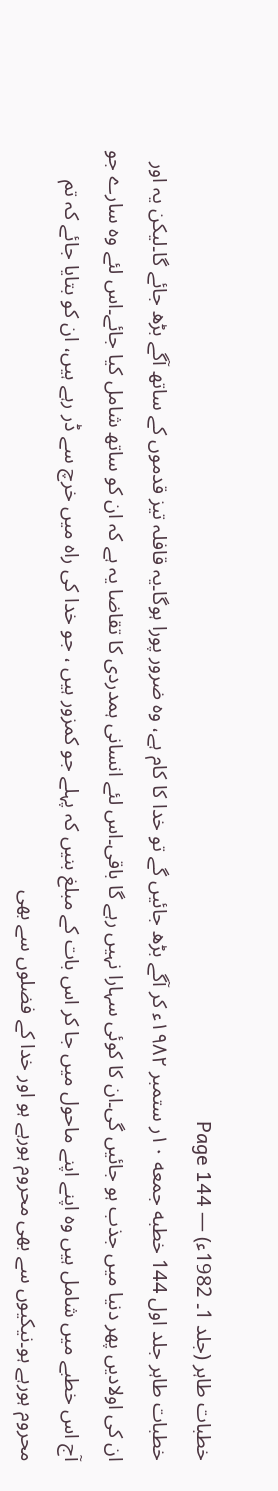خطبات طاہر (جلد 1۔ 1982ء) — Page 144
خطبات طاہر جلد اول 144 خطبه جمعه ۱۰ر ستمبر ۱۹۸۲ء کر آگے بڑھ جائیں گے تو خدا کا کام ہے، وہ ضرور پورا ہوگا۔یہ قافلہ تیز قدموں کے ساتھ آگے بڑھ جائے گا۔لیکن یہ اور ان کی اولادیں پھر دنیا میں جذب ہو جائیں گی۔ان کا کوئی سہارا نہیں رہے گا باقی۔اس لئے انسانی ہمدردی کا تقاضا یہ ہے کہ ان کو ساتھ شامل کیا جائے۔اس لئے وہ سارے جو آج اس خطبے میں شامل ہیں وہ اپنے اپنے ماحول میں جا کر اس بات کے مبلغ بنیں کہ پہلے جو کمزور ہیں ، جو خدا کی راہ میں خرچ سے ڈر رہے ہیں، ان کو بتایا جائے کہ تم محروم ہورہے ہو۔نیکیوں سے بھی محروم ہورہے ہو اور خدا کے فضلوں سے بھی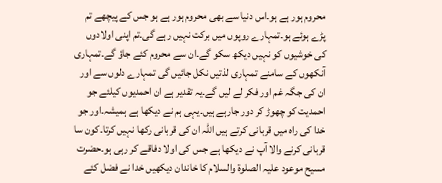محروم ہور ہے ہو۔اس دنیا سے بھی محروم ہور ہے ہو جس کے پیچھے تم پڑے ہوئے ہو۔تمہارے روپوں میں برکت نہیں رہے گی۔تم اپنی اولادوں کی خوشیوں کو نہیں دیکھ سکو گے۔ان سے محروم کئے جاؤ گے۔تمہاری آنکھوں کے سامنے تمہاری لذتیں نکل جائیں گی تمہارے دلوں سے اور ان کی جگہ غم اور فکر لے لیں گے۔یہ تقدیر ہے ان احمدیوں کیلئے جو احمدیت کو چھوڑ کر دور جارہے ہیں۔یہی ہم نے دیکھا ہے ہمیشہ۔اور جو خدا کی راہ میں قربانی کرتے ہیں اللہ ان کی قربانی رکھا نہیں کرتا۔کون سا قربانی کرنے والا آپ نے دیکھا ہے جس کی اولا دفاقے کر رہی ہو۔حضرت مسیح موعود علیہ الصلوۃ والسلام کا خاندان دیکھیں خدا نے فضل کئے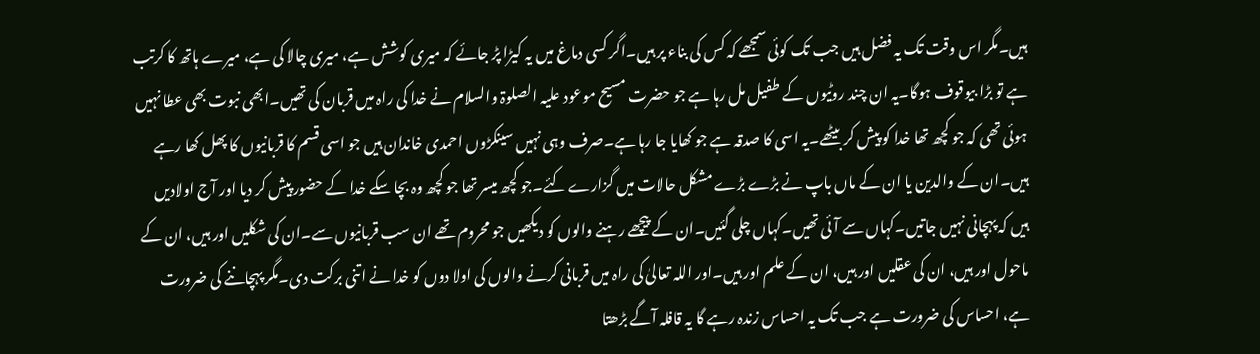ہیں۔مگر اس وقت تک یہ فضل ہیں جب تک کوئی سمجھے کہ کس کی بناء پر ہیں۔اگر کسی دماغ میں یہ کیڑا پڑ جائے کہ میری کوشش ہے، میری چالا کی ہے، میرے ہاتھ کا کرتب ہے تو بڑا بیوقوف ہوگا۔یہ ان چند روٹیوں کے طفیل مل رہا ہے جو حضرت مسیح موعود علیہ الصلوۃ والسلام نے خدا کی راہ میں قربان کی تھیں۔ابھی نبوت بھی عطا نہیں ہوئی تھی کہ جو کچھ تھا خدا کو پیش کر بیٹھے۔یہ اسی کا صدقہ ہے جو کھایا جا رہا ہے۔صرف وہی نہیں سینکڑوں احمدی خاندان ہیں جو اسی قسم کا قربانیوں کا پھل کھا رہے ہیں۔ان کے والدین یا ان کے ماں باپ نے بڑے بڑے مشکل حالات میں گزارے کئے۔جو کچھ میسر تھا جو کچھ وہ بچا سکے خدا کے حضور پیش کر دیا اور آج اولادیں ہیں کہ پہچانی نہیں جاتیں۔کہاں سے آئی تھیں۔کہاں چلی گئیں۔ان کے پیچھے رہنے والوں کو دیکھیں جو محروم تھے ان سب قربانیوں سے۔ان کی شکلیں اور ہیں، ان کے ماحول اور ہیں، ان کی عقلیں اور ہیں، ان کے علم اور ہیں۔اور اللہ تعالیٰ کی راہ میں قربانی کرنے والوں کی اولا دوں کو خدا نے اتنی برکت دی۔مگر پہچاننے کی ضرورت ہے، احساس کی ضرورت ہے جب تک یہ احساس زندہ رہے گا یہ قافلہ آگے بڑھتا